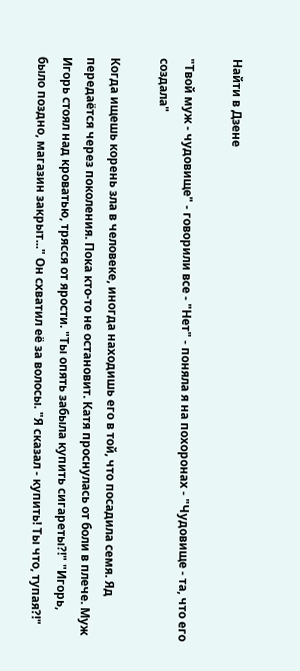Найти в Дзене

"Твой муж - чудовище" - говорили все - "Нет" - поняла я на похоронах - "Чудовище - та, что его создала"

Когда ищешь корень зла в человеке, иногда находишь его в той, что посадила семя. Яд передаётся через поколения. Пока кто-то не остановит. Катя проснулась от боли в плече. Муж Игорь стоял над кроватью, трясся от ярости. "Ты опять забыла купить сигареты?!" "Игорь, было поздно, магазин закрыт..." Он схватил её за волосы. "Я сказал - купить! Ты что, тупая?!"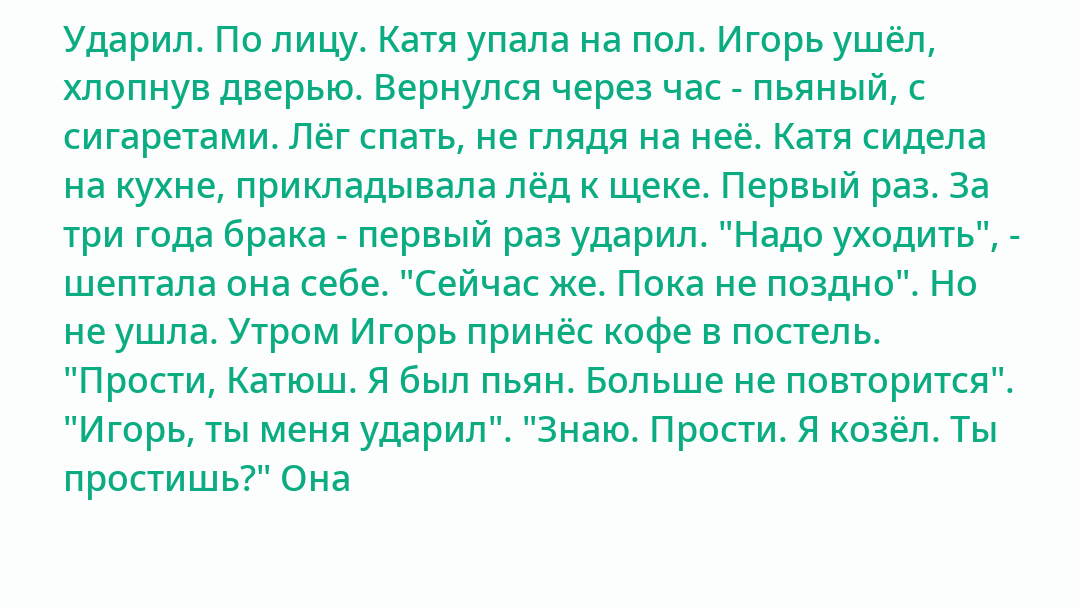Ударил. По лицу. Катя упала на пол. Игорь ушёл, хлопнув дверью. Вернулся через час - пьяный, с сигаретами. Лёг спать, не глядя на неё. Катя сидела на кухне, прикладывала лёд к щеке. Первый раз. За три года брака - первый раз ударил. "Надо уходить", - шептала она себе. "Сейчас же. Пока не поздно". Но не ушла. Утром Игорь принёс кофе в постель. "Прости, Катюш. Я был пьян. Больше не повторится". "Игорь, ты меня ударил". "Знаю. Прости. Я козёл. Ты простишь?" Она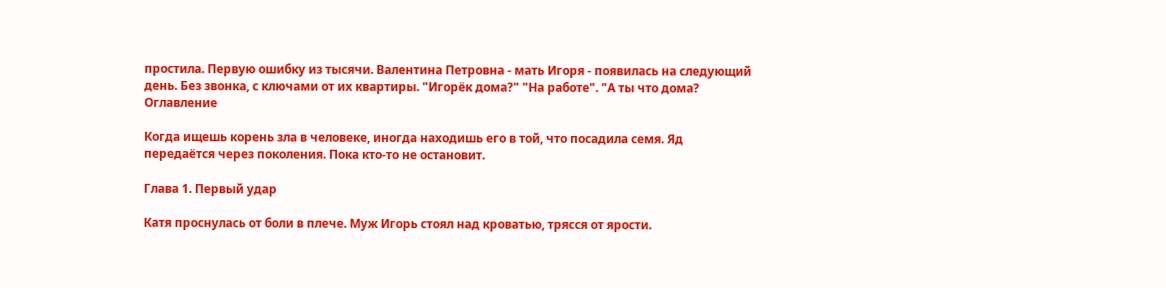простила. Первую ошибку из тысячи. Валентина Петровна - мать Игоря - появилась на следующий день. Без звонка, с ключами от их квартиры. "Игорёк дома?" "На работе". "А ты что дома?
Оглавление

Когда ищешь корень зла в человеке, иногда находишь его в той, что посадила семя. Яд передаётся через поколения. Пока кто-то не остановит.

Глава 1. Первый удар

Катя проснулась от боли в плече. Муж Игорь стоял над кроватью, трясся от ярости.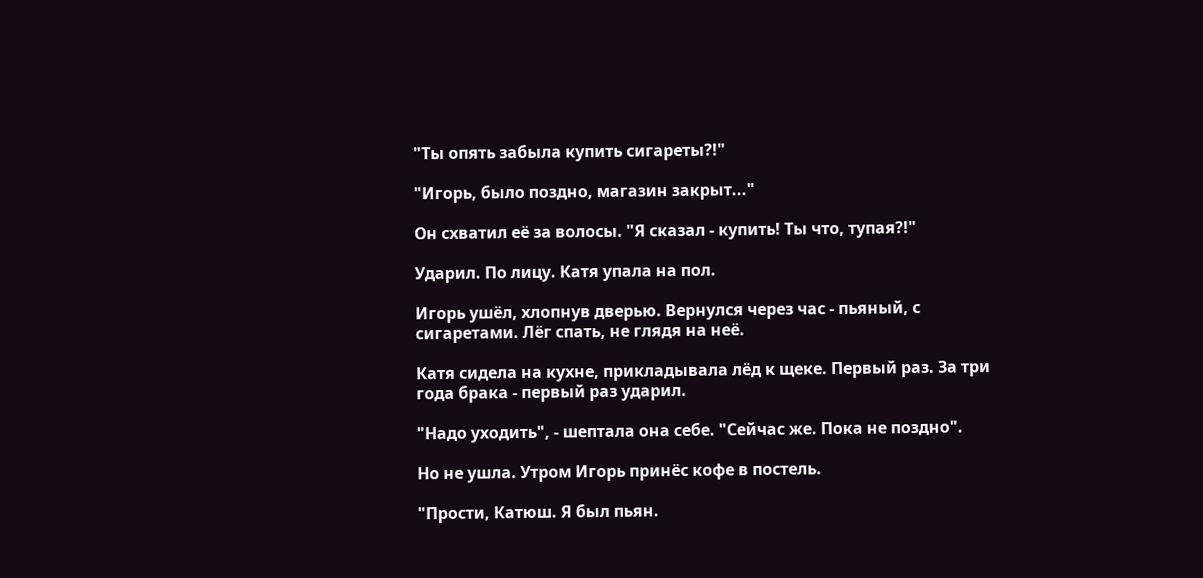"Ты опять забыла купить сигареты?!"

"Игорь, было поздно, магазин закрыт..."

Он схватил её за волосы. "Я сказал - купить! Ты что, тупая?!"

Ударил. По лицу. Катя упала на пол.

Игорь ушёл, хлопнув дверью. Вернулся через час - пьяный, с сигаретами. Лёг спать, не глядя на неё.

Катя сидела на кухне, прикладывала лёд к щеке. Первый раз. За три года брака - первый раз ударил.

"Надо уходить", - шептала она себе. "Сейчас же. Пока не поздно".

Но не ушла. Утром Игорь принёс кофе в постель.

"Прости, Катюш. Я был пьян.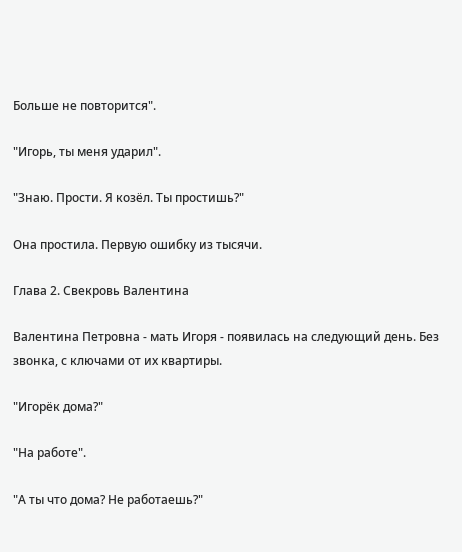Больше не повторится".

"Игорь, ты меня ударил".

"Знаю. Прости. Я козёл. Ты простишь?"

Она простила. Первую ошибку из тысячи.

Глава 2. Свекровь Валентина

Валентина Петровна - мать Игоря - появилась на следующий день. Без звонка, с ключами от их квартиры.

"Игорёк дома?"

"На работе".

"А ты что дома? Не работаешь?"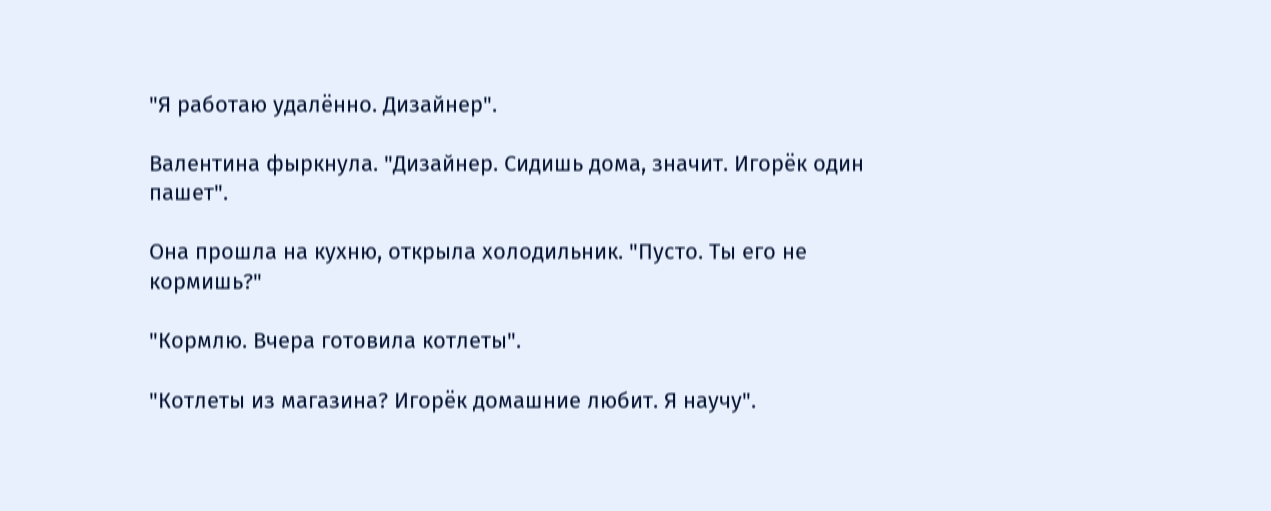"Я работаю удалённо. Дизайнер".

Валентина фыркнула. "Дизайнер. Сидишь дома, значит. Игорёк один пашет".

Она прошла на кухню, открыла холодильник. "Пусто. Ты его не кормишь?"

"Кормлю. Вчера готовила котлеты".

"Котлеты из магазина? Игорёк домашние любит. Я научу".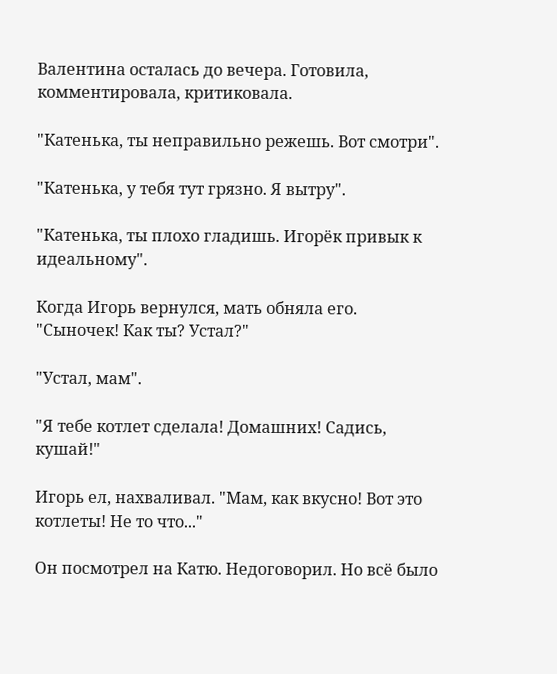Валентина осталась до вечера. Готовила, комментировала, критиковала.

"Катенька, ты неправильно режешь. Вот смотри".

"Катенька, у тебя тут грязно. Я вытру".

"Катенька, ты плохо гладишь. Игорёк привык к идеальному".

Когда Игорь вернулся, мать обняла его. "Сыночек! Как ты? Устал?"

"Устал, мам".

"Я тебе котлет сделала! Домашних! Садись, кушай!"

Игорь ел, нахваливал. "Мам, как вкусно! Вот это котлеты! Не то что..."

Он посмотрел на Катю. Недоговорил. Но всё было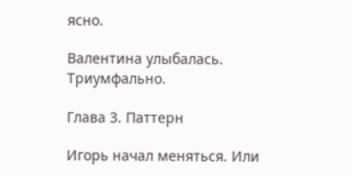ясно.

Валентина улыбалась. Триумфально.

Глава 3. Паттерн

Игорь начал меняться. Или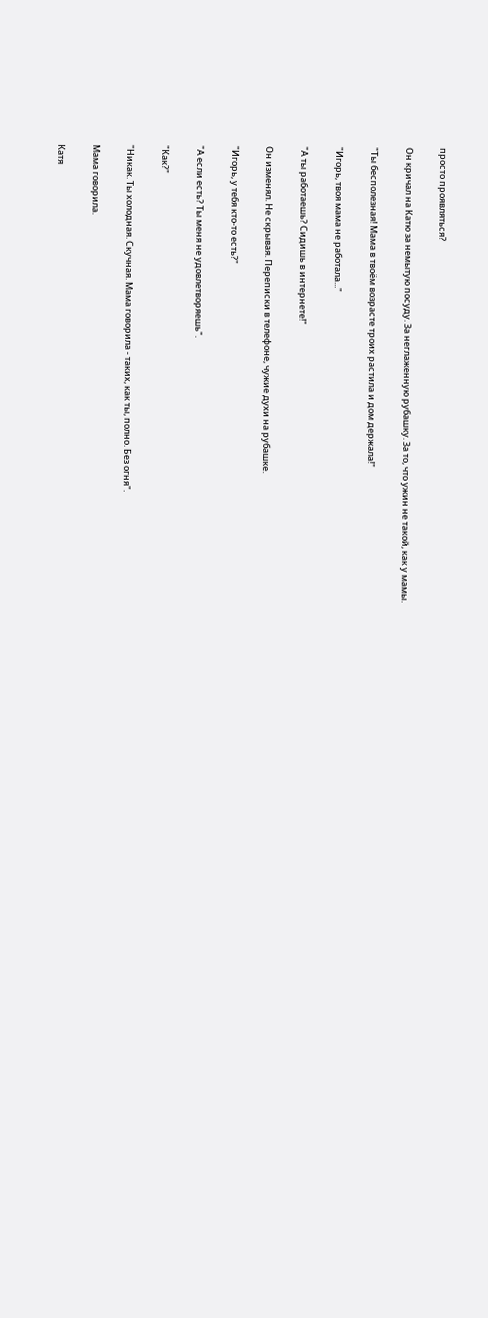просто проявляться?

Он кричал на Катю за немытую посуду. За неглаженную рубашку. За то, что ужин не такой, как у мамы.

"Ты бесполезная! Мама в твоём возрасте троих растила и дом держала!"

"Игорь, твоя мама не работала..."

"А ты работаешь? Сидишь в интернете!"

Он изменял. Не скрывая. Переписки в телефоне, чужие духи на рубашке.

"Игорь, у тебя кто-то есть?"

"А если есть? Ты меня не удовлетворяешь".

"Как?"

"Никак. Ты холодная. Скучная. Мама говорила - таких, как ты, полно. Без огня".

Мама говорила.

Катя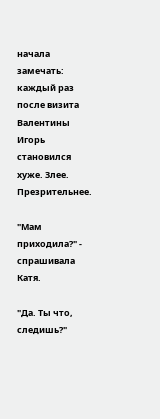начала замечать: каждый раз после визита Валентины Игорь становился хуже. Злее. Презрительнее.

"Мам приходила?" - спрашивала Катя.

"Да. Ты что, следишь?"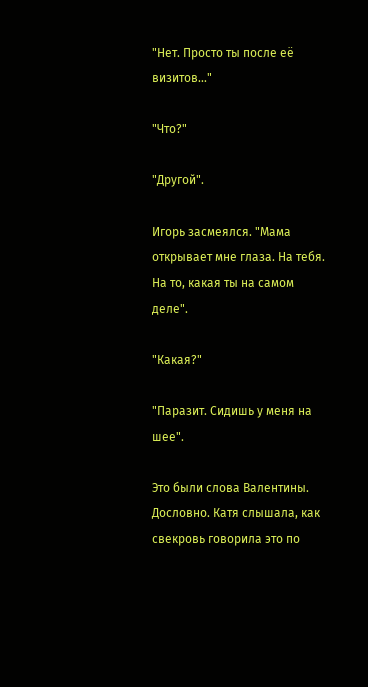"Нет. Просто ты после её визитов..."

"Что?"

"Другой".

Игорь засмеялся. "Мама открывает мне глаза. На тебя. На то, какая ты на самом деле".

"Какая?"

"Паразит. Сидишь у меня на шее".

Это были слова Валентины. Дословно. Катя слышала, как свекровь говорила это по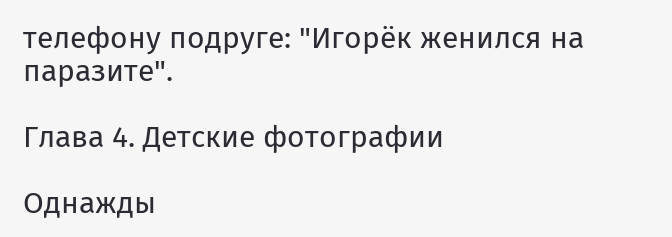телефону подруге: "Игорёк женился на паразите".

Глава 4. Детские фотографии

Однажды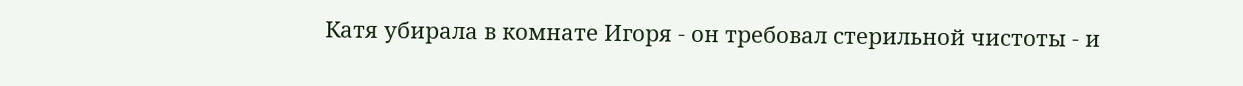Катя убирала в комнате Игоря - он требовал стерильной чистоты - и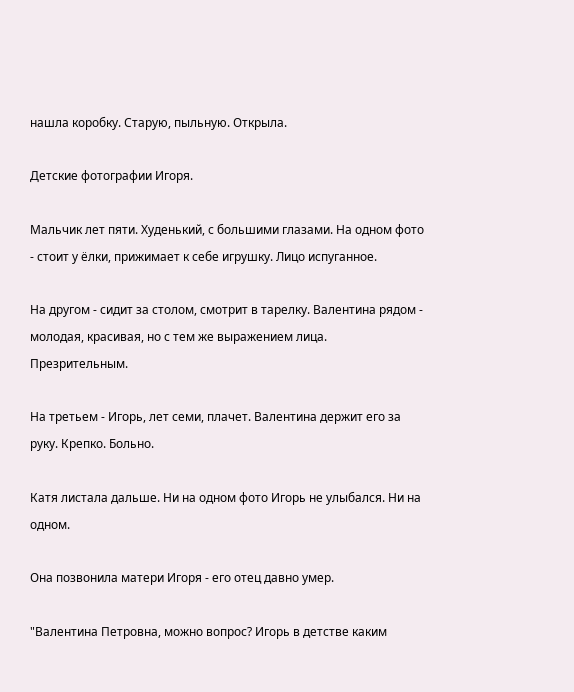нашла коробку. Старую, пыльную. Открыла.

Детские фотографии Игоря.

Мальчик лет пяти. Худенький, с большими глазами. На одном фото - стоит у ёлки, прижимает к себе игрушку. Лицо испуганное.

На другом - сидит за столом, смотрит в тарелку. Валентина рядом - молодая, красивая, но с тем же выражением лица. Презрительным.

На третьем - Игорь, лет семи, плачет. Валентина держит его за руку. Крепко. Больно.

Катя листала дальше. Ни на одном фото Игорь не улыбался. Ни на одном.

Она позвонила матери Игоря - его отец давно умер.

"Валентина Петровна, можно вопрос? Игорь в детстве каким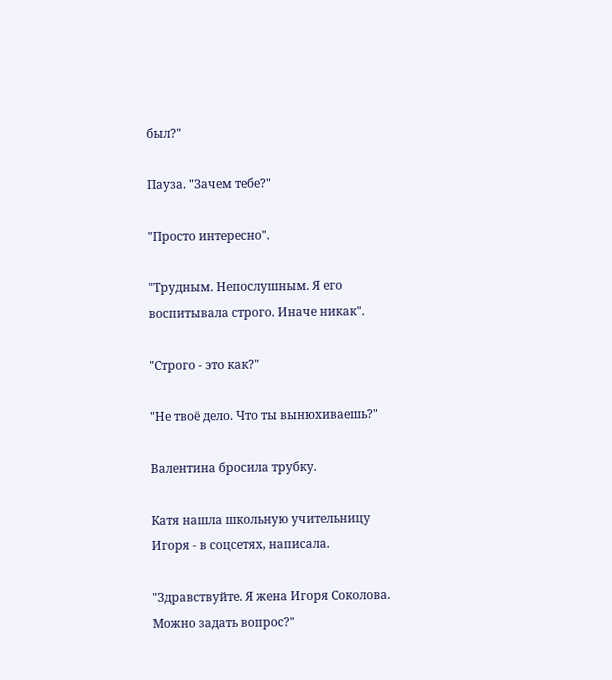был?"

Пауза. "Зачем тебе?"

"Просто интересно".

"Трудным. Непослушным. Я его воспитывала строго. Иначе никак".

"Строго - это как?"

"Не твоё дело. Что ты вынюхиваешь?"

Валентина бросила трубку.

Катя нашла школьную учительницу Игоря - в соцсетях, написала.

"Здравствуйте. Я жена Игоря Соколова. Можно задать вопрос?"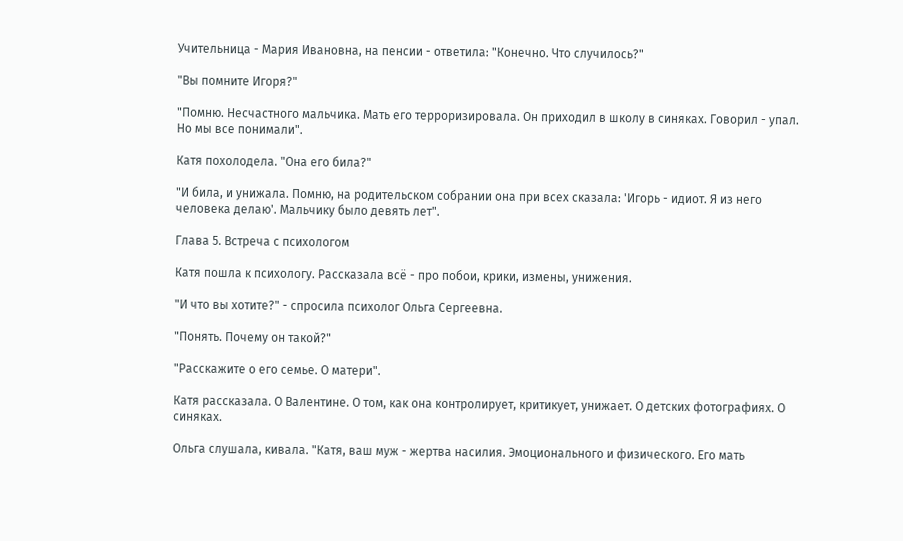Учительница - Мария Ивановна, на пенсии - ответила: "Конечно. Что случилось?"

"Вы помните Игоря?"

"Помню. Несчастного мальчика. Мать его терроризировала. Он приходил в школу в синяках. Говорил - упал. Но мы все понимали".

Катя похолодела. "Она его била?"

"И била, и унижала. Помню, на родительском собрании она при всех сказала: 'Игорь - идиот. Я из него человека делаю'. Мальчику было девять лет".

Глава 5. Встреча с психологом

Катя пошла к психологу. Рассказала всё - про побои, крики, измены, унижения.

"И что вы хотите?" - спросила психолог Ольга Сергеевна.

"Понять. Почему он такой?"

"Расскажите о его семье. О матери".

Катя рассказала. О Валентине. О том, как она контролирует, критикует, унижает. О детских фотографиях. О синяках.

Ольга слушала, кивала. "Катя, ваш муж - жертва насилия. Эмоционального и физического. Его мать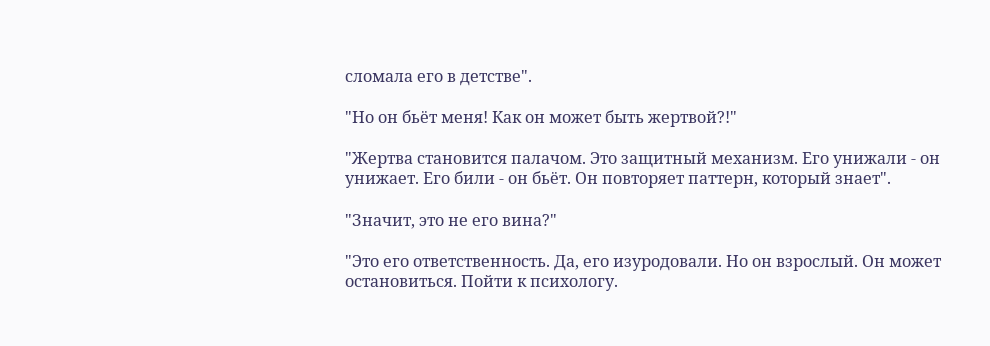сломала его в детстве".

"Но он бьёт меня! Как он может быть жертвой?!"

"Жертва становится палачом. Это защитный механизм. Его унижали - он унижает. Его били - он бьёт. Он повторяет паттерн, который знает".

"Значит, это не его вина?"

"Это его ответственность. Да, его изуродовали. Но он взрослый. Он может остановиться. Пойти к психологу.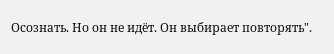Осознать. Но он не идёт. Он выбирает повторять".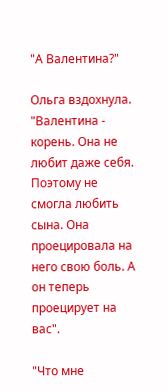"А Валентина?"

Ольга вздохнула. "Валентина - корень. Она не любит даже себя. Поэтому не смогла любить сына. Она проецировала на него свою боль. А он теперь проецирует на вас".

"Что мне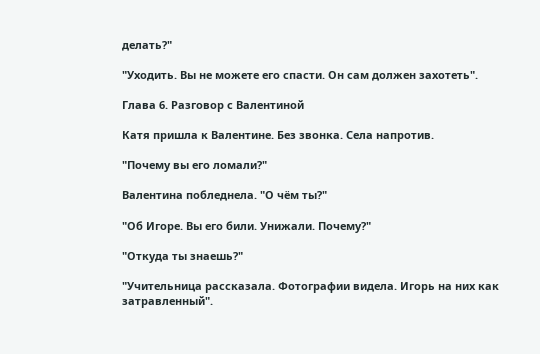делать?"

"Уходить. Вы не можете его спасти. Он сам должен захотеть".

Глава 6. Разговор с Валентиной

Катя пришла к Валентине. Без звонка. Села напротив.

"Почему вы его ломали?"

Валентина побледнела. "О чём ты?"

"Об Игоре. Вы его били. Унижали. Почему?"

"Откуда ты знаешь?"

"Учительница рассказала. Фотографии видела. Игорь на них как затравленный".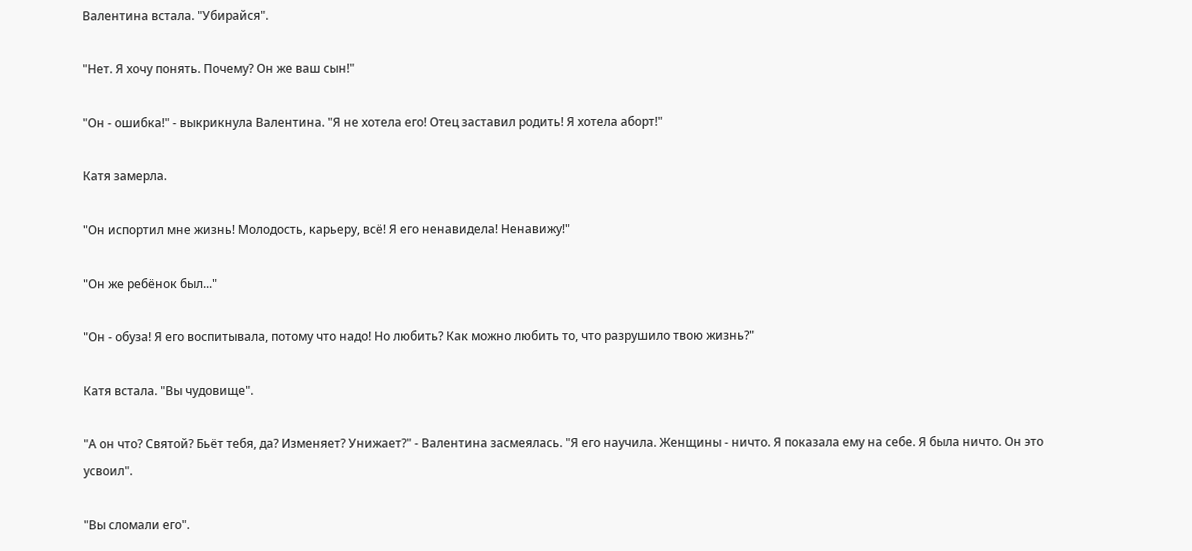Валентина встала. "Убирайся".

"Нет. Я хочу понять. Почему? Он же ваш сын!"

"Он - ошибка!" - выкрикнула Валентина. "Я не хотела его! Отец заставил родить! Я хотела аборт!"

Катя замерла.

"Он испортил мне жизнь! Молодость, карьеру, всё! Я его ненавидела! Ненавижу!"

"Он же ребёнок был..."

"Он - обуза! Я его воспитывала, потому что надо! Но любить? Как можно любить то, что разрушило твою жизнь?"

Катя встала. "Вы чудовище".

"А он что? Святой? Бьёт тебя, да? Изменяет? Унижает?" - Валентина засмеялась. "Я его научила. Женщины - ничто. Я показала ему на себе. Я была ничто. Он это усвоил".

"Вы сломали его".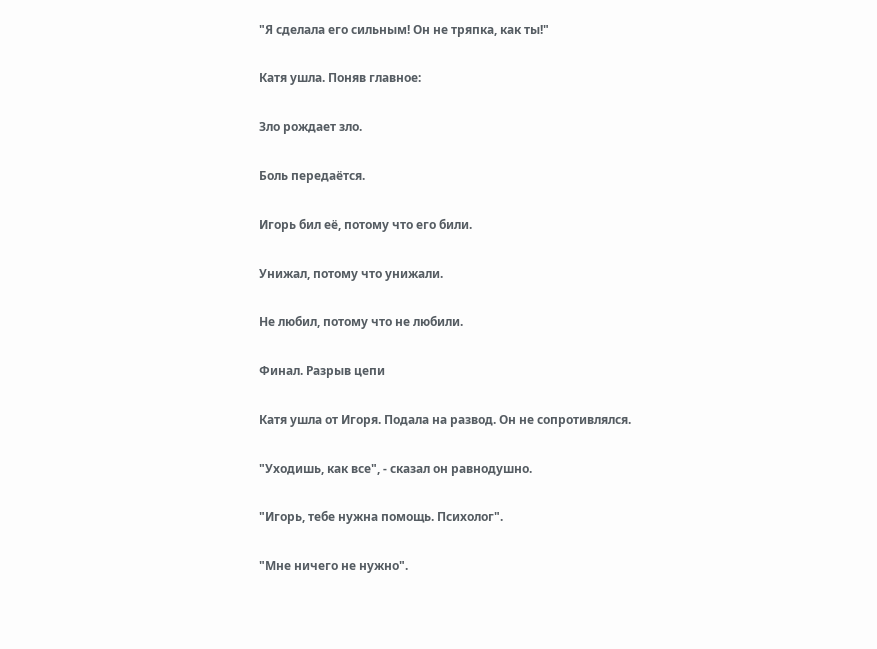"Я сделала его сильным! Он не тряпка, как ты!"

Катя ушла. Поняв главное:

Зло рождает зло.

Боль передаётся.

Игорь бил её, потому что его били.

Унижал, потому что унижали.

Не любил, потому что не любили.

Финал. Разрыв цепи

Катя ушла от Игоря. Подала на развод. Он не сопротивлялся.

"Уходишь, как все", - сказал он равнодушно.

"Игорь, тебе нужна помощь. Психолог".

"Мне ничего не нужно".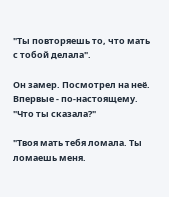"Ты повторяешь то, что мать с тобой делала".

Он замер. Посмотрел на неё. Впервые - по-настоящему. "Что ты сказала?"

"Твоя мать тебя ломала. Ты ломаешь меня.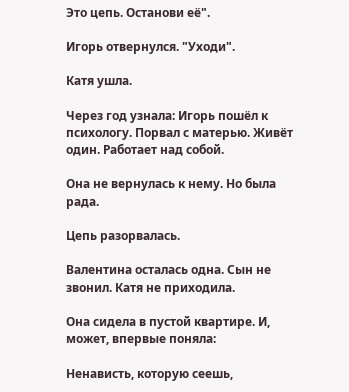Это цепь. Останови её".

Игорь отвернулся. "Уходи".

Катя ушла.

Через год узнала: Игорь пошёл к психологу. Порвал с матерью. Живёт один. Работает над собой.

Она не вернулась к нему. Но была рада.

Цепь разорвалась.

Валентина осталась одна. Сын не звонил. Катя не приходила.

Она сидела в пустой квартире. И, может, впервые поняла:

Ненависть, которую сеешь,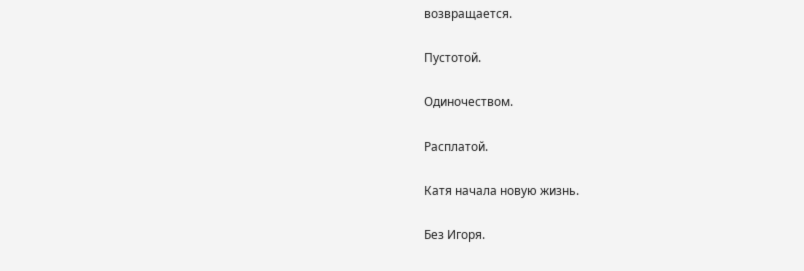возвращается.

Пустотой.

Одиночеством.

Расплатой.

Катя начала новую жизнь.

Без Игоря.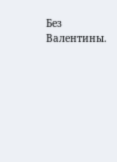Без Валентины.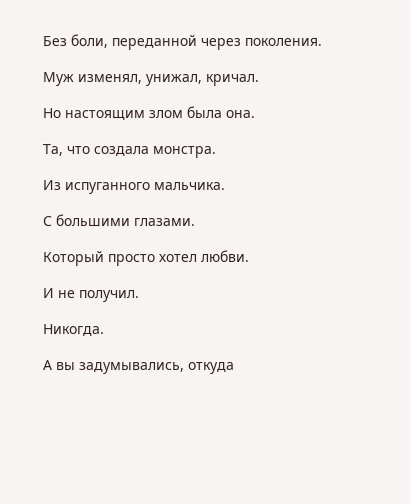Без боли, переданной через поколения.

Муж изменял, унижал, кричал.

Но настоящим злом была она.

Та, что создала монстра.

Из испуганного мальчика.

С большими глазами.

Который просто хотел любви.

И не получил.

Никогда.

А вы задумывались, откуда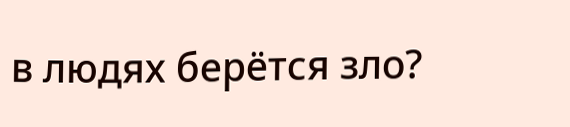в людях берётся зло?